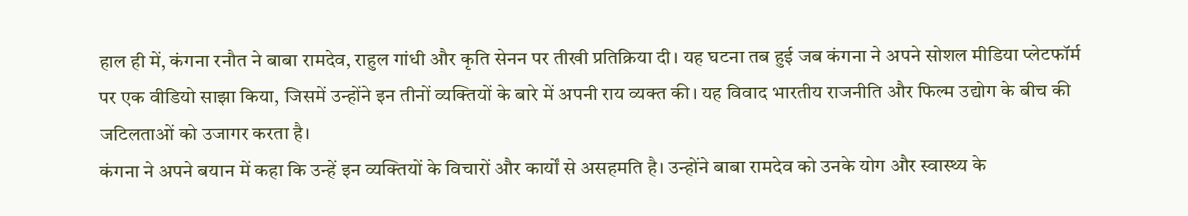हाल ही में, कंगना रनौत ने बाबा रामदेव, राहुल गांधी और कृति सेनन पर तीखी प्रतिक्रिया दी। यह घटना तब हुई जब कंगना ने अपने सोशल मीडिया प्लेटफॉर्म पर एक वीडियो साझा किया, जिसमें उन्होंने इन तीनों व्यक्तियों के बारे में अपनी राय व्यक्त की। यह विवाद भारतीय राजनीति और फिल्म उद्योग के बीच की जटिलताओं को उजागर करता है।
कंगना ने अपने बयान में कहा कि उन्हें इन व्यक्तियों के विचारों और कार्यों से असहमति है। उन्होंने बाबा रामदेव को उनके योग और स्वास्थ्य के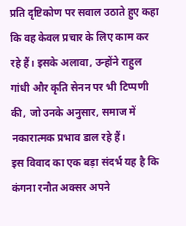प्रति दृष्टिकोण पर सवाल उठाते हुए कहा कि वह केवल प्रचार के लिए काम कर रहे हैं। इसके अलावा, उन्होंने राहुल गांधी और कृति सेनन पर भी टिप्पणी की, जो उनके अनुसार, समाज में नकारात्मक प्रभाव डाल रहे हैं।
इस विवाद का एक बड़ा संदर्भ यह है कि कंगना रनौत अक्सर अपने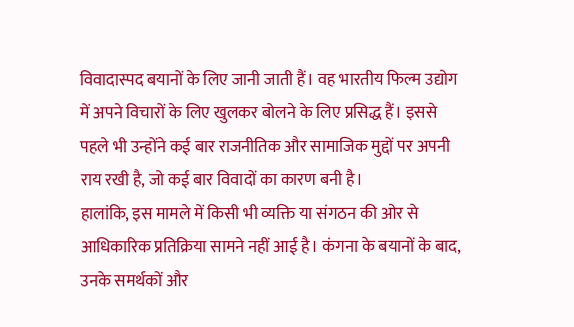विवादास्पद बयानों के लिए जानी जाती हैं। वह भारतीय फिल्म उद्योग में अपने विचारों के लिए खुलकर बोलने के लिए प्रसिद्ध हैं। इससे पहले भी उन्होंने कई बार राजनीतिक और सामाजिक मुद्दों पर अपनी राय रखी है, जो कई बार विवादों का कारण बनी है।
हालांकि, इस मामले में किसी भी व्यक्ति या संगठन की ओर से आधिकारिक प्रतिक्रिया सामने नहीं आई है। कंगना के बयानों के बाद, उनके समर्थकों और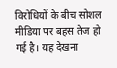विरोधियों के बीच सोशल मीडिया पर बहस तेज हो गई है। यह देखना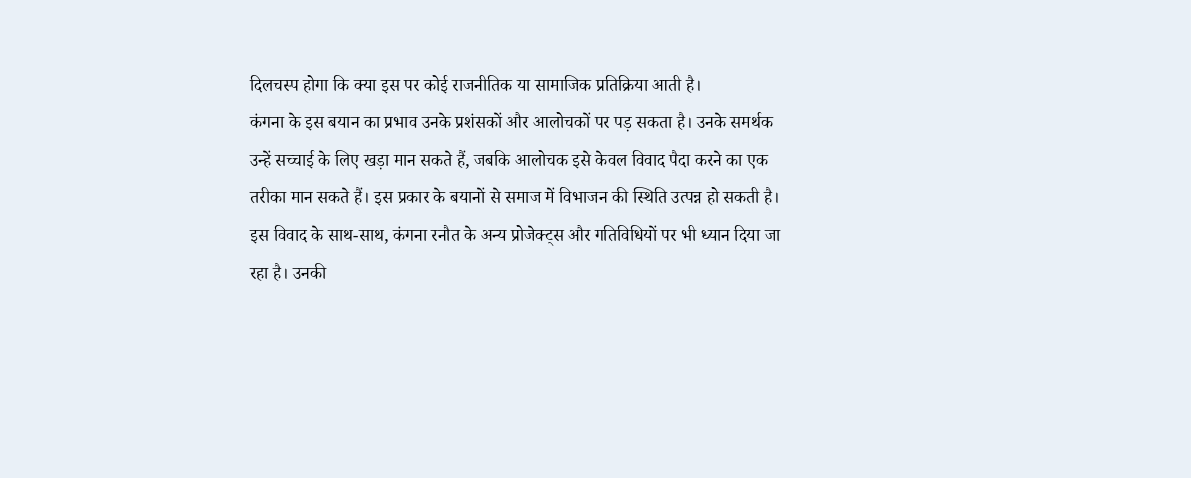दिलचस्प होगा कि क्या इस पर कोई राजनीतिक या सामाजिक प्रतिक्रिया आती है।
कंगना के इस बयान का प्रभाव उनके प्रशंसकों और आलोचकों पर पड़ सकता है। उनके समर्थक उन्हें सच्चाई के लिए खड़ा मान सकते हैं, जबकि आलोचक इसे केवल विवाद पैदा करने का एक तरीका मान सकते हैं। इस प्रकार के बयानों से समाज में विभाजन की स्थिति उत्पन्न हो सकती है।
इस विवाद के साथ-साथ, कंगना रनौत के अन्य प्रोजेक्ट्स और गतिविधियों पर भी ध्यान दिया जा रहा है। उनकी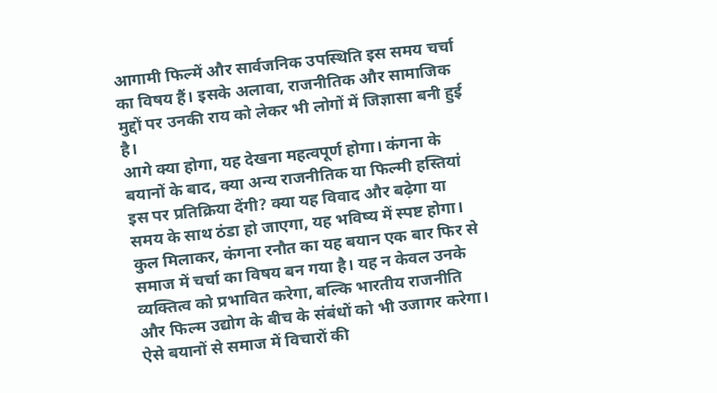आगामी फिल्में और सार्वजनिक उपस्थिति इस समय चर्चा का विषय हैं। इसके अलावा, राजनीतिक और सामाजिक मुद्दों पर उनकी राय को लेकर भी लोगों में जिज्ञासा बनी हुई है।
आगे क्या होगा, यह देखना महत्वपूर्ण होगा। कंगना के बयानों के बाद, क्या अन्य राजनीतिक या फिल्मी हस्तियां इस पर प्रतिक्रिया देंगी? क्या यह विवाद और बढ़ेगा या समय के साथ ठंडा हो जाएगा, यह भविष्य में स्पष्ट होगा।
कुल मिलाकर, कंगना रनौत का यह बयान एक बार फिर से समाज में चर्चा का विषय बन गया है। यह न केवल उनके व्यक्तित्व को प्रभावित करेगा, बल्कि भारतीय राजनीति और फिल्म उद्योग के बीच के संबंधों को भी उजागर करेगा। ऐसे बयानों से समाज में विचारों की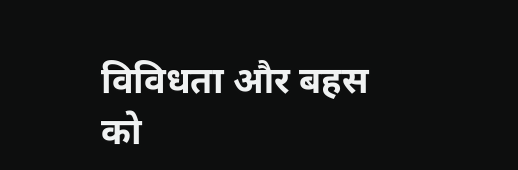विविधता और बहस को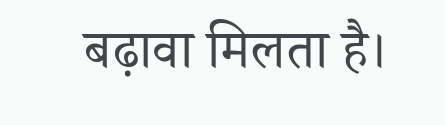बढ़ावा मिलता है।